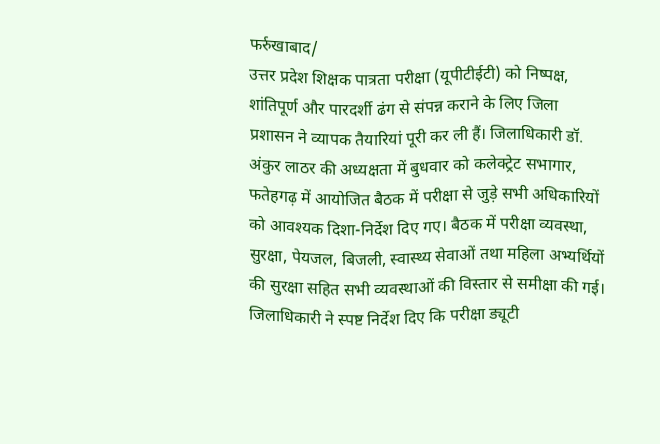फर्रुखाबाद/
उत्तर प्रदेश शिक्षक पात्रता परीक्षा (यूपीटीईटी) को निष्पक्ष, शांतिपूर्ण और पारदर्शी ढंग से संपन्न कराने के लिए जिला प्रशासन ने व्यापक तैयारियां पूरी कर ली हैं। जिलाधिकारी डॉ. अंकुर लाठर की अध्यक्षता में बुधवार को कलेक्ट्रेट सभागार, फतेहगढ़ में आयोजित बैठक में परीक्षा से जुड़े सभी अधिकारियों को आवश्यक दिशा-निर्देश दिए गए। बैठक में परीक्षा व्यवस्था, सुरक्षा, पेयजल, बिजली, स्वास्थ्य सेवाओं तथा महिला अभ्यर्थियों की सुरक्षा सहित सभी व्यवस्थाओं की विस्तार से समीक्षा की गई।
जिलाधिकारी ने स्पष्ट निर्देश दिए कि परीक्षा ड्यूटी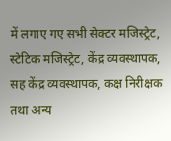में लगाए गए सभी सेक्टर मजिस्ट्रेट, स्टेटिक मजिस्ट्रेट, केंद्र व्यवस्थापक, सह केंद्र व्यवस्थापक, कक्ष निरीक्षक तथा अन्य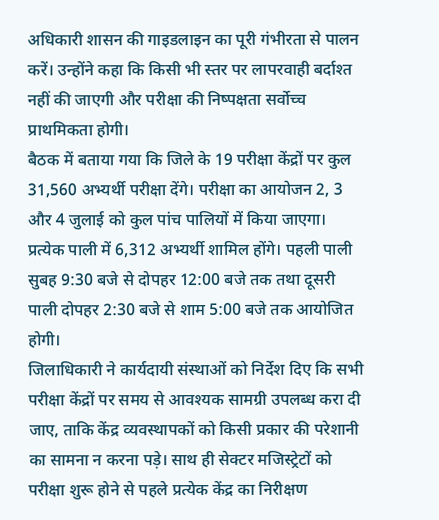अधिकारी शासन की गाइडलाइन का पूरी गंभीरता से पालन करें। उन्होंने कहा कि किसी भी स्तर पर लापरवाही बर्दाश्त नहीं की जाएगी और परीक्षा की निष्पक्षता सर्वोच्च प्राथमिकता होगी।
बैठक में बताया गया कि जिले के 19 परीक्षा केंद्रों पर कुल 31,560 अभ्यर्थी परीक्षा देंगे। परीक्षा का आयोजन 2, 3 और 4 जुलाई को कुल पांच पालियों में किया जाएगा। प्रत्येक पाली में 6,312 अभ्यर्थी शामिल होंगे। पहली पाली सुबह 9:30 बजे से दोपहर 12:00 बजे तक तथा दूसरी पाली दोपहर 2:30 बजे से शाम 5:00 बजे तक आयोजित होगी।
जिलाधिकारी ने कार्यदायी संस्थाओं को निर्देश दिए कि सभी परीक्षा केंद्रों पर समय से आवश्यक सामग्री उपलब्ध करा दी जाए, ताकि केंद्र व्यवस्थापकों को किसी प्रकार की परेशानी का सामना न करना पड़े। साथ ही सेक्टर मजिस्ट्रेटों को परीक्षा शुरू होने से पहले प्रत्येक केंद्र का निरीक्षण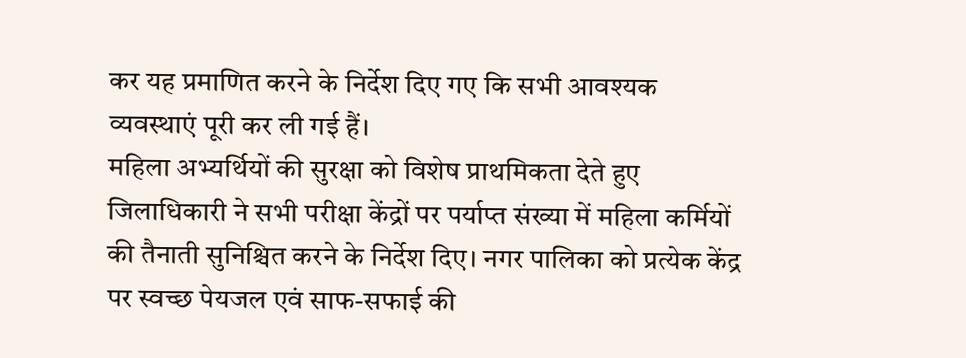कर यह प्रमाणित करने के निर्देश दिए गए कि सभी आवश्यक व्यवस्थाएं पूरी कर ली गई हैं।
महिला अभ्यर्थियों की सुरक्षा को विशेष प्राथमिकता देते हुए जिलाधिकारी ने सभी परीक्षा केंद्रों पर पर्याप्त संख्या में महिला कर्मियों की तैनाती सुनिश्चित करने के निर्देश दिए। नगर पालिका को प्रत्येक केंद्र पर स्वच्छ पेयजल एवं साफ-सफाई की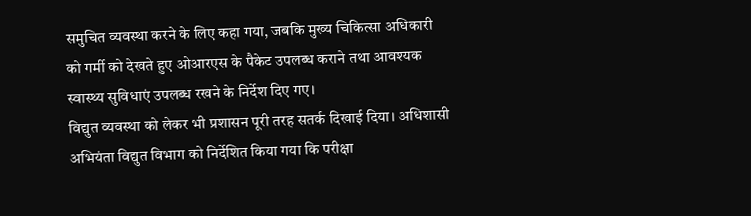समुचित व्यवस्था करने के लिए कहा गया, जबकि मुख्य चिकित्सा अधिकारी को गर्मी को देखते हुए ओआरएस के पैकेट उपलब्ध कराने तथा आवश्यक स्वास्थ्य सुविधाएं उपलब्ध रखने के निर्देश दिए गए।
विद्युत व्यवस्था को लेकर भी प्रशासन पूरी तरह सतर्क दिखाई दिया। अधिशासी अभियंता विद्युत विभाग को निर्देशित किया गया कि परीक्षा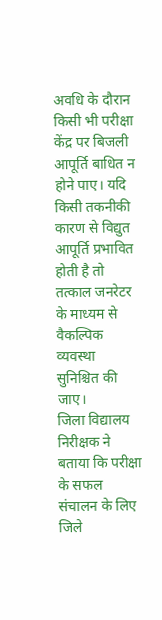अवधि के दौरान किसी भी परीक्षा केंद्र पर बिजली आपूर्ति बाधित न होने पाए। यदि किसी तकनीकी कारण से विद्युत आपूर्ति प्रभावित होती है तो तत्काल जनरेटर के माध्यम से वैकल्पिक व्यवस्था सुनिश्चित की जाए।
जिला विद्यालय निरीक्षक ने बताया कि परीक्षा के सफल संचालन के लिए जिले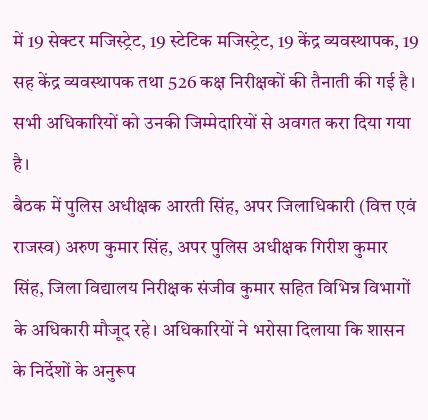में 19 सेक्टर मजिस्ट्रेट, 19 स्टेटिक मजिस्ट्रेट, 19 केंद्र व्यवस्थापक, 19 सह केंद्र व्यवस्थापक तथा 526 कक्ष निरीक्षकों की तैनाती की गई है। सभी अधिकारियों को उनकी जिम्मेदारियों से अवगत करा दिया गया है।
बैठक में पुलिस अधीक्षक आरती सिंह, अपर जिलाधिकारी (वित्त एवं राजस्व) अरुण कुमार सिंह, अपर पुलिस अधीक्षक गिरीश कुमार सिंह, जिला विद्यालय निरीक्षक संजीव कुमार सहित विभिन्न विभागों के अधिकारी मौजूद रहे। अधिकारियों ने भरोसा दिलाया कि शासन के निर्देशों के अनुरूप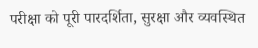परीक्षा को पूरी पारदर्शिता, सुरक्षा और व्यवस्थित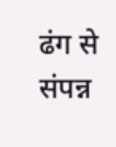ढंग से संपन्न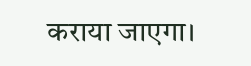कराया जाएगा।